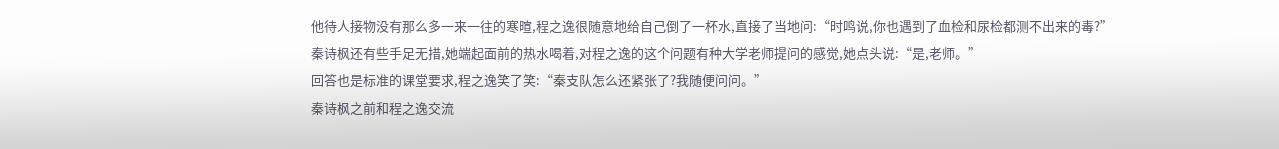他待人接物没有那么多一来一往的寒暄,程之逸很随意地给自己倒了一杯水,直接了当地问:“时鸣说,你也遇到了血检和尿检都测不出来的毒?”
秦诗枫还有些手足无措,她端起面前的热水喝着,对程之逸的这个问题有种大学老师提问的感觉,她点头说:“是,老师。”
回答也是标准的课堂要求,程之逸笑了笑:“秦支队怎么还紧张了?我随便问问。”
秦诗枫之前和程之逸交流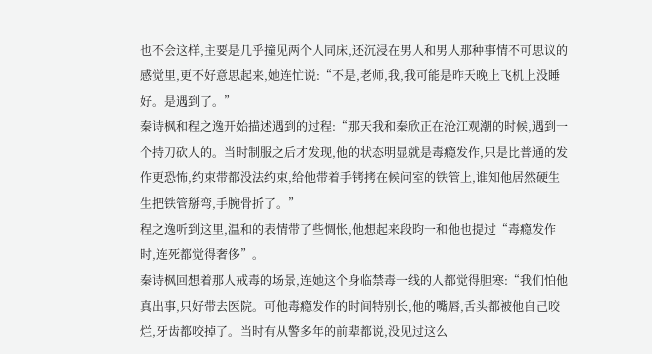也不会这样,主要是几乎撞见两个人同床,还沉浸在男人和男人那种事情不可思议的感觉里,更不好意思起来,她连忙说:“不是,老师,我,我可能是昨天晚上飞机上没睡好。是遇到了。”
秦诗枫和程之逸开始描述遇到的过程:“那天我和秦欣正在沧江观潮的时候,遇到一个持刀砍人的。当时制服之后才发现,他的状态明显就是毒瘾发作,只是比普通的发作更恐怖,约束带都没法约束,给他带着手铐拷在候问室的铁管上,谁知他居然硬生生把铁管掰弯,手腕骨折了。”
程之逸听到这里,温和的表情带了些惆怅,他想起来段昀一和他也提过“毒瘾发作时,连死都觉得奢侈”。
秦诗枫回想着那人戒毒的场景,连她这个身临禁毒一线的人都觉得胆寒:“我们怕他真出事,只好带去医院。可他毒瘾发作的时间特别长,他的嘴唇,舌头都被他自己咬烂,牙齿都咬掉了。当时有从警多年的前辈都说,没见过这么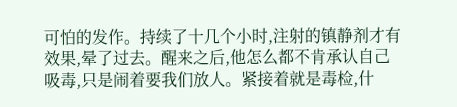可怕的发作。持续了十几个小时,注射的镇静剂才有效果,晕了过去。醒来之后,他怎么都不肯承认自己吸毒,只是闹着要我们放人。紧接着就是毒检,什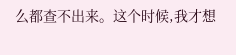么都查不出来。这个时候,我才想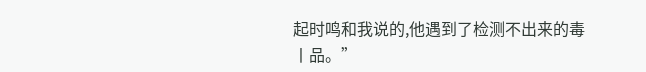起时鸣和我说的,他遇到了检测不出来的毒丨品。”